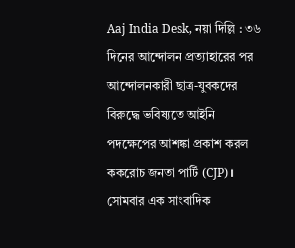Aaj India Desk, নয়া দিল্লি : ৩৬ দিনের আন্দোলন প্রত্যাহারের পর আন্দোলনকারী ছাত্র-যুবকদের বিরুদ্ধে ভবিষ্যতে আইনি পদক্ষেপের আশঙ্কা প্রকাশ করল ককরোচ জনতা পার্টি (CJP)। সোমবার এক সাংবাদিক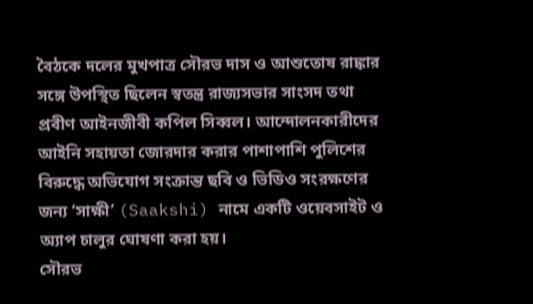বৈঠকে দলের মুখপাত্র সৌরভ দাস ও আশুতোষ রাঙ্কার সঙ্গে উপস্থিত ছিলেন স্বতন্ত্র রাজ্যসভার সাংসদ তথা প্রবীণ আইনজীবী কপিল সিব্বল। আন্দোলনকারীদের আইনি সহায়তা জোরদার করার পাশাপাশি পুলিশের বিরুদ্ধে অভিযোগ সংক্রান্ত ছবি ও ভিডিও সংরক্ষণের জন্য ‘সাক্ষী’ (Saakshi) নামে একটি ওয়েবসাইট ও অ্যাপ চালুর ঘোষণা করা হয়।
সৌরভ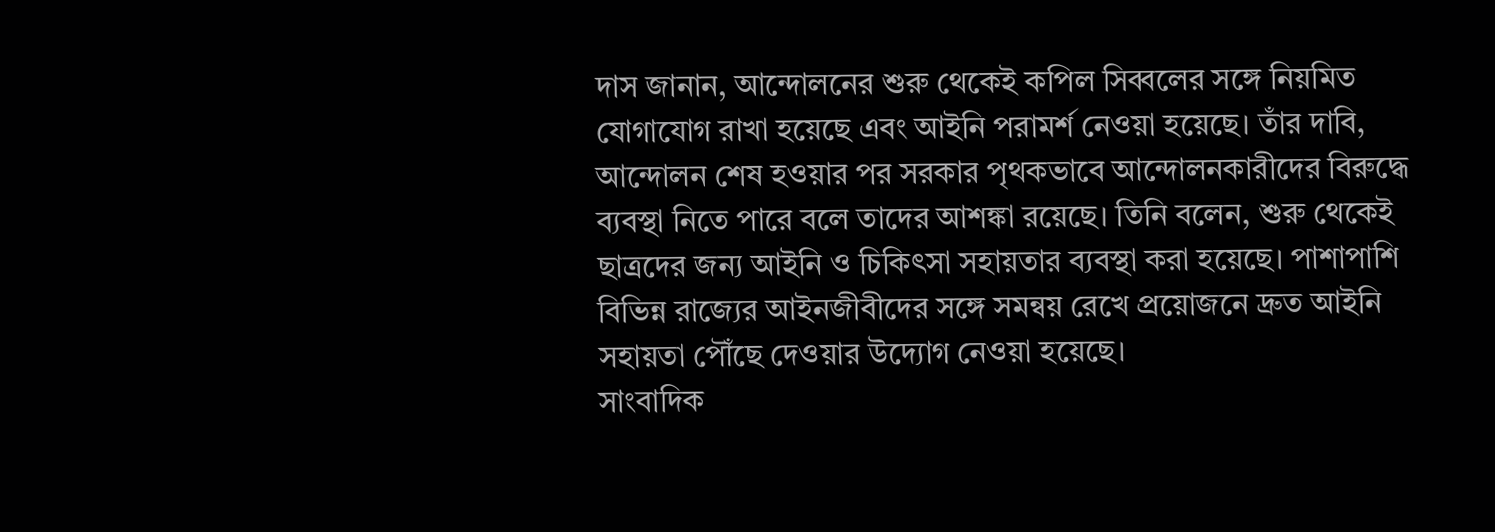দাস জানান, আন্দোলনের শুরু থেকেই কপিল সিব্বলের সঙ্গে নিয়মিত যোগাযোগ রাখা হয়েছে এবং আইনি পরামর্শ নেওয়া হয়েছে। তাঁর দাবি, আন্দোলন শেষ হওয়ার পর সরকার পৃথকভাবে আন্দোলনকারীদের বিরুদ্ধে ব্যবস্থা নিতে পারে বলে তাদের আশঙ্কা রয়েছে। তিনি বলেন, শুরু থেকেই ছাত্রদের জন্য আইনি ও চিকিৎসা সহায়তার ব্যবস্থা করা হয়েছে। পাশাপাশি বিভিন্ন রাজ্যের আইনজীবীদের সঙ্গে সমন্বয় রেখে প্রয়োজনে দ্রুত আইনি সহায়তা পৌঁছে দেওয়ার উদ্যোগ নেওয়া হয়েছে।
সাংবাদিক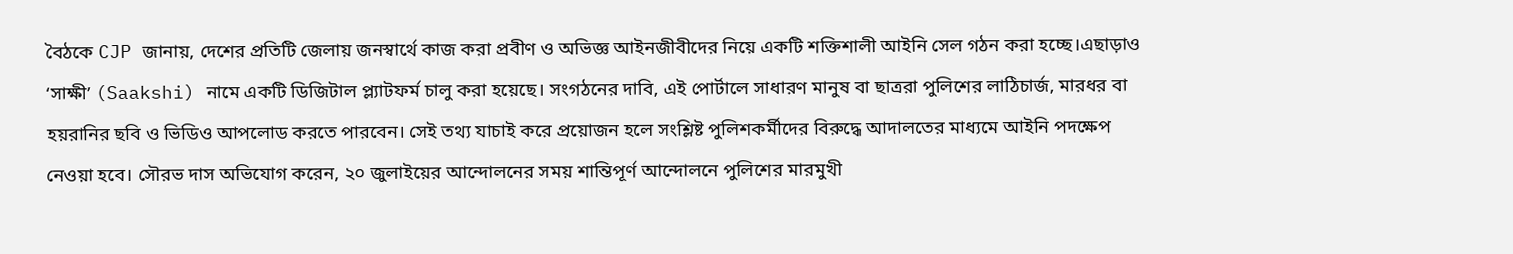বৈঠকে CJP জানায়, দেশের প্রতিটি জেলায় জনস্বার্থে কাজ করা প্রবীণ ও অভিজ্ঞ আইনজীবীদের নিয়ে একটি শক্তিশালী আইনি সেল গঠন করা হচ্ছে।এছাড়াও ‘সাক্ষী’ (Saakshi) নামে একটি ডিজিটাল প্ল্যাটফর্ম চালু করা হয়েছে। সংগঠনের দাবি, এই পোর্টালে সাধারণ মানুষ বা ছাত্ররা পুলিশের লাঠিচার্জ, মারধর বা হয়রানির ছবি ও ভিডিও আপলোড করতে পারবেন। সেই তথ্য যাচাই করে প্রয়োজন হলে সংশ্লিষ্ট পুলিশকর্মীদের বিরুদ্ধে আদালতের মাধ্যমে আইনি পদক্ষেপ নেওয়া হবে। সৌরভ দাস অভিযোগ করেন, ২০ জুলাইয়ের আন্দোলনের সময় শান্তিপূর্ণ আন্দোলনে পুলিশের মারমুখী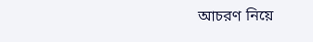আচরণ নিয়ে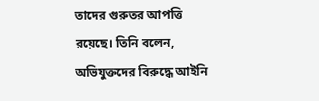তাদের গুরুতর আপত্তি রয়েছে। তিনি বলেন, অভিযুক্তদের বিরুদ্ধে আইনি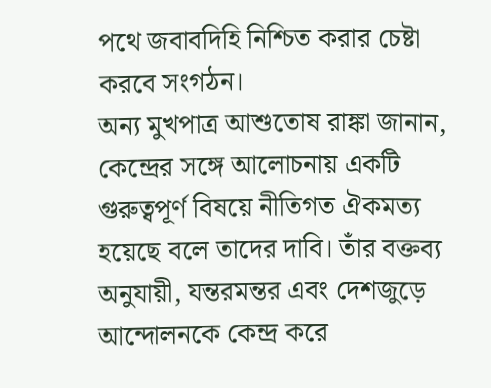পথে জবাবদিহি নিশ্চিত করার চেষ্টা করবে সংগঠন।
অন্য মুখপাত্র আশুতোষ রাঙ্কা জানান, কেন্দ্রের সঙ্গে আলোচনায় একটি গুরুত্বপূর্ণ বিষয়ে নীতিগত ঐকমত্য হয়েছে বলে তাদের দাবি। তাঁর বক্তব্য অনুযায়ী, যন্তরমন্তর এবং দেশজুড়ে আন্দোলনকে কেন্দ্র করে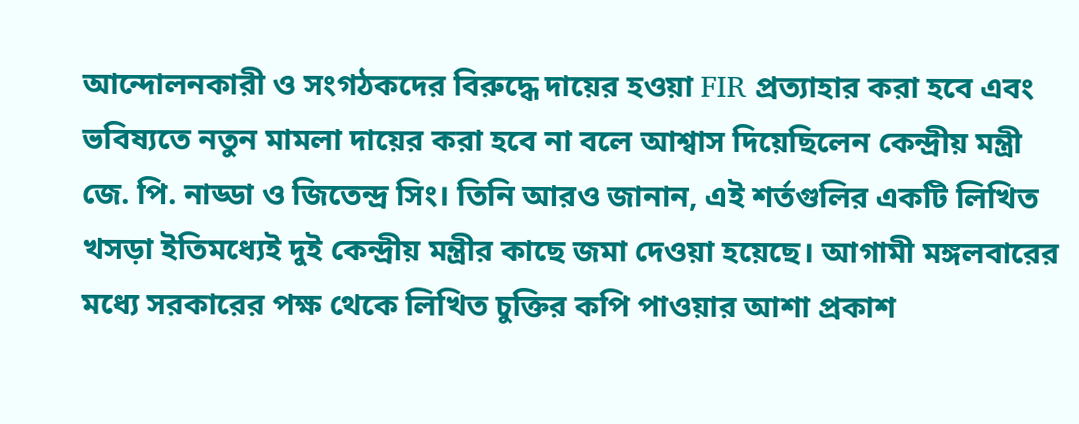আন্দোলনকারী ও সংগঠকদের বিরুদ্ধে দায়ের হওয়া FIR প্রত্যাহার করা হবে এবং ভবিষ্যতে নতুন মামলা দায়ের করা হবে না বলে আশ্বাস দিয়েছিলেন কেন্দ্রীয় মন্ত্রী জে. পি. নাড্ডা ও জিতেন্দ্র সিং। তিনি আরও জানান, এই শর্তগুলির একটি লিখিত খসড়া ইতিমধ্যেই দুই কেন্দ্রীয় মন্ত্রীর কাছে জমা দেওয়া হয়েছে। আগামী মঙ্গলবারের মধ্যে সরকারের পক্ষ থেকে লিখিত চুক্তির কপি পাওয়ার আশা প্রকাশ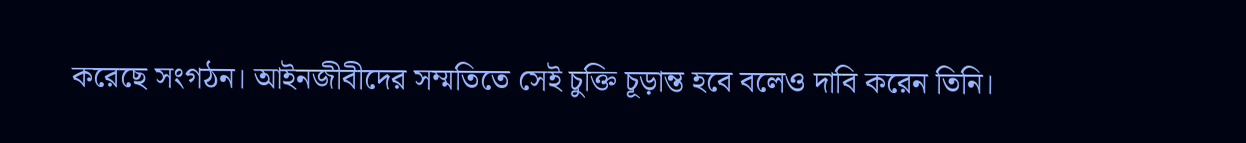করেছে সংগঠন। আইনজীবীদের সম্মতিতে সেই চুক্তি চূড়ান্ত হবে বলেও দাবি করেন তিনি।